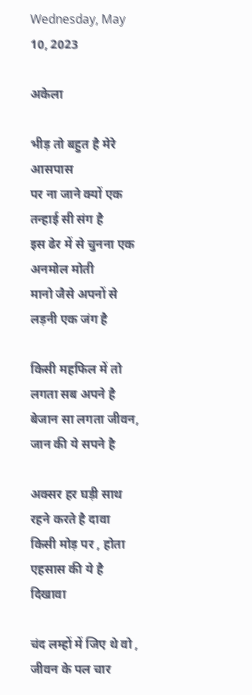Wednesday, May 10, 2023

अकेला

भीड़ तो बहुत है मेरे आसपास
पर ना जाने क्यों एक तन्हाई सी संग है
इस ढेर में से चुनना एक अनमोल मोती
मानो जैसे अपनों से लड़नी एक जंग है

किसी महफिल में तो लगता सब अपने है
बेजान सा लगता जीवन, जान की ये सपने है

अक्सर हर घड़ी साथ रहने करते है दावा
किसी मोड़ पर , होता एहसास की ये है दिखावा

चंद लम्हों में जिए थे वो , जीवन के पल चार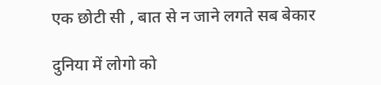एक छोटी सी , बात से न जाने लगते सब बेकार

दुनिया में लोगो को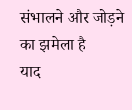संभालने और जोड़ने का झमेला है
याद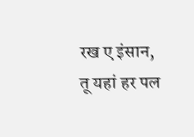रख ए इंसान, तू यहां हर पल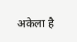अकेला है